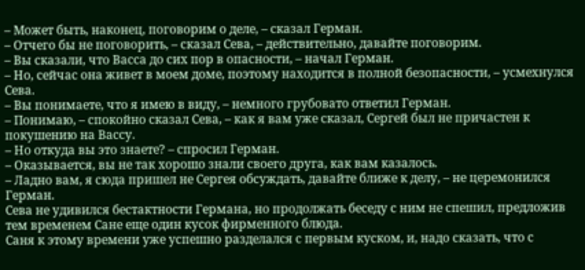– Может быть, наконец, поговорим о деле, – сказал Герман.
– Отчего бы не поговорить, – сказал Сева, – действительно, давайте поговорим.
– Вы сказали, что Васса до сих пор в опасности, – начал Герман.
– Но, сейчас она живет в моем доме, поэтому находится в полной безопасности, – усмехнулся Сева.
– Вы понимаете, что я имею в виду, – немного грубовато ответил Герман.
– Понимаю, – спокойно сказал Сева, – как я вам уже сказал, Сергей был не причастен к покушению на Вассу.
– Но откуда вы это знаете? – спросил Герман.
– Оказывается, вы не так хорошо знали своего друга, как вам казалось.
– Ладно вам, я сюда пришел не Сергея обсуждать, давайте ближе к делу, – не церемонился Герман.
Сева не удивился бестактности Германа, но продолжать беседу с ним не спешил, предложив тем временем Сане еще один кусок фирменного блюда.
Саня к этому времени уже успешно разделался с первым куском, и, надо сказать, что с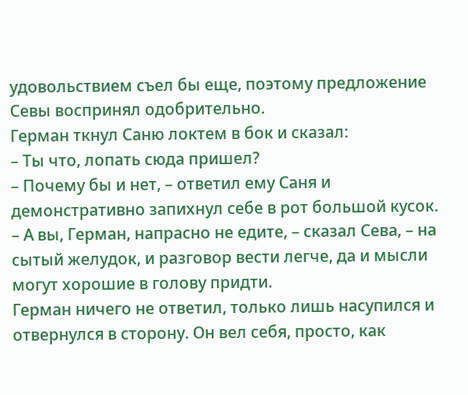удовольствием съел бы еще, поэтому предложение Севы воспринял одобрительно.
Герман ткнул Саню локтем в бок и сказал:
– Ты что, лопать сюда пришел?
– Почему бы и нет, – ответил ему Саня и демонстративно запихнул себе в рот большой кусок.
– А вы, Герман, напрасно не едите, – сказал Сева, – на сытый желудок, и разговор вести легче, да и мысли могут хорошие в голову придти.
Герман ничего не ответил, только лишь насупился и отвернулся в сторону. Он вел себя, просто, как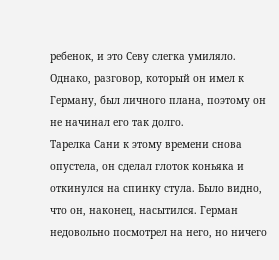ребенок, и это Севу слегка умиляло.
Однако, разговор, который он имел к Герману, был личного плана, поэтому он не начинал его так долго.
Тарелка Сани к этому времени снова опустела, он сделал глоток коньяка и откинулся на спинку стула. Было видно, что он, наконец, насытился. Герман недовольно посмотрел на него, но ничего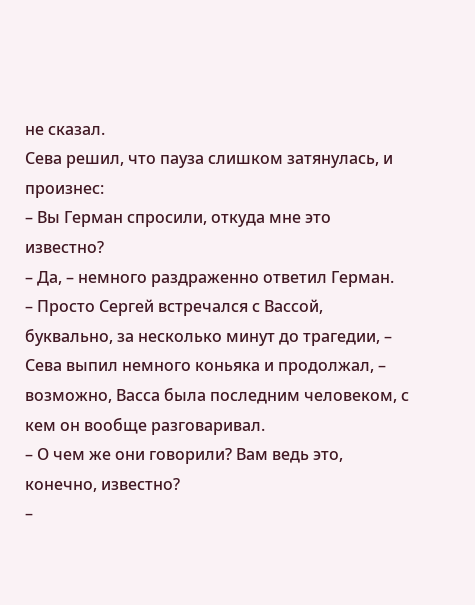не сказал.
Сева решил, что пауза слишком затянулась, и произнес:
– Вы Герман спросили, откуда мне это известно?
– Да, – немного раздраженно ответил Герман.
– Просто Сергей встречался с Вассой, буквально, за несколько минут до трагедии, – Сева выпил немного коньяка и продолжал, – возможно, Васса была последним человеком, с кем он вообще разговаривал.
– О чем же они говорили? Вам ведь это, конечно, известно?
–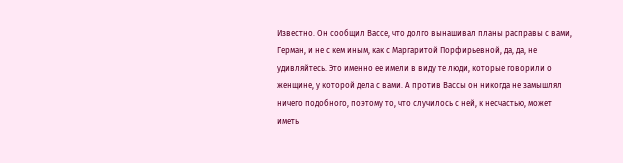Известно. Он сообщил Вассе, что долго вынашивал планы расправы с вами, Герман, и не с кем иным, как с Маргаритой Порфирьевной, да, да, не удивляйтесь. Это именно ее имели в виду те люди, которые говорили о женщине, у которой дела с вами. А против Вассы он никогда не замышлял ничего подобного, поэтому то, что случилось с ней, к несчастью, может иметь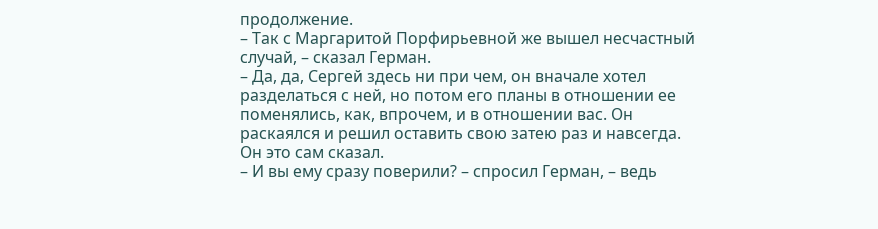продолжение.
– Так с Маргаритой Порфирьевной же вышел несчастный случай, – сказал Герман.
– Да, да, Сергей здесь ни при чем, он вначале хотел разделаться с ней, но потом его планы в отношении ее поменялись, как, впрочем, и в отношении вас. Он раскаялся и решил оставить свою затею раз и навсегда. Он это сам сказал.
– И вы ему сразу поверили? – спросил Герман, – ведь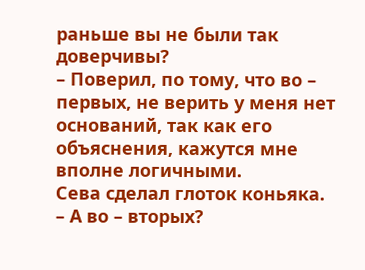раньше вы не были так доверчивы?
– Поверил, по тому, что во – первых, не верить у меня нет оснований, так как его объяснения, кажутся мне вполне логичными.
Сева сделал глоток коньяка.
– А во – вторых?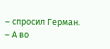– спросил Герман.
– А во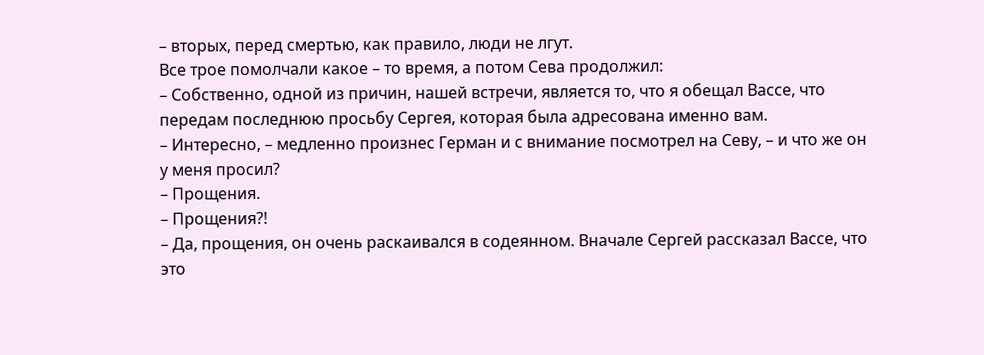– вторых, перед смертью, как правило, люди не лгут.
Все трое помолчали какое – то время, а потом Сева продолжил:
– Собственно, одной из причин, нашей встречи, является то, что я обещал Вассе, что передам последнюю просьбу Сергея, которая была адресована именно вам.
– Интересно, – медленно произнес Герман и с внимание посмотрел на Севу, – и что же он у меня просил?
– Прощения.
– Прощения?!
– Да, прощения, он очень раскаивался в содеянном. Вначале Сергей рассказал Вассе, что это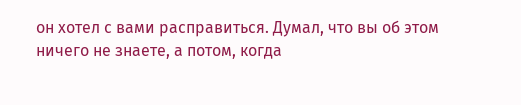он хотел с вами расправиться. Думал, что вы об этом ничего не знаете, а потом, когда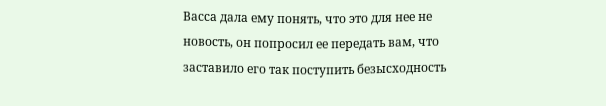Васса дала ему понять, что это для нее не новость, он попросил ее передать вам, что заставило его так поступить безысходность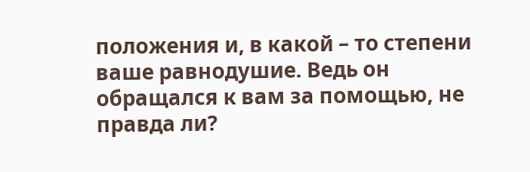положения и, в какой – то степени ваше равнодушие. Ведь он обращался к вам за помощью, не правда ли?